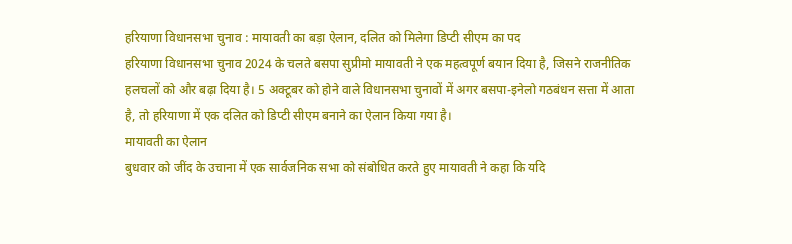हरियाणा विधानसभा चुनाव : मायावती का बड़ा ऐलान, दलित को मिलेगा डिप्टी सीएम का पद
हरियाणा विधानसभा चुनाव 2024 के चलते बसपा सुप्रीमो मायावती ने एक महत्वपूर्ण बयान दिया है, जिसने राजनीतिक हलचलों को और बढ़ा दिया है। 5 अक्टूबर को होने वाले विधानसभा चुनावों में अगर बसपा-इनेलो गठबंधन सत्ता में आता है, तो हरियाणा में एक दलित को डिप्टी सीएम बनाने का ऐलान किया गया है।
मायावती का ऐलान
बुधवार को जींद के उचाना में एक सार्वजनिक सभा को संबोधित करते हुए मायावती ने कहा कि यदि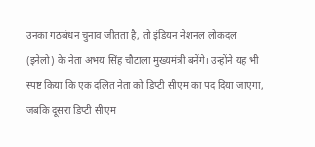उनका गठबंधन चुनाव जीतता है, तो इंडियन नेशनल लोकदल (इनेलो) के नेता अभय सिंह चौटाला मुख्यमंत्री बनेंगे। उन्होंने यह भी स्पष्ट किया कि एक दलित नेता को डिप्टी सीएम का पद दिया जाएगा, जबकि दूसरा डिप्टी सीएम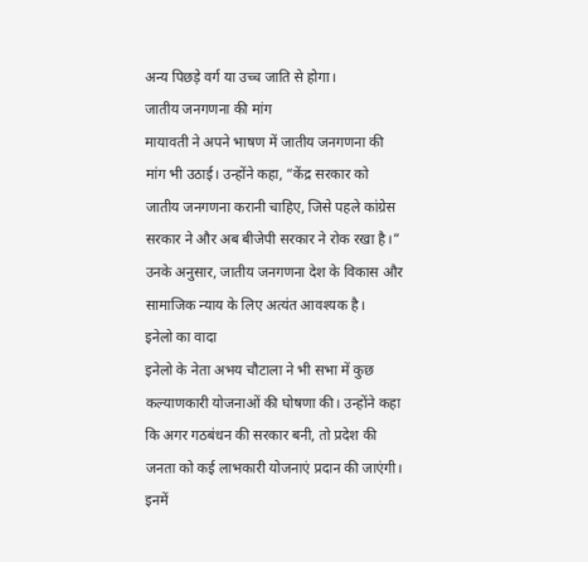अन्य पिछड़े वर्ग या उच्च जाति से होगा।
जातीय जनगणना की मांग
मायावती ने अपने भाषण में जातीय जनगणना की मांग भी उठाई। उन्होंने कहा, “केंद्र सरकार को जातीय जनगणना करानी चाहिए, जिसे पहले कांग्रेस सरकार ने और अब बीजेपी सरकार ने रोक रखा है।” उनके अनुसार, जातीय जनगणना देश के विकास और सामाजिक न्याय के लिए अत्यंत आवश्यक है।
इनेलो का वादा
इनेलो के नेता अभय चौटाला ने भी सभा में कुछ कल्याणकारी योजनाओं की घोषणा की। उन्होंने कहा कि अगर गठबंधन की सरकार बनी, तो प्रदेश की जनता को कई लाभकारी योजनाएं प्रदान की जाएंगी। इनमें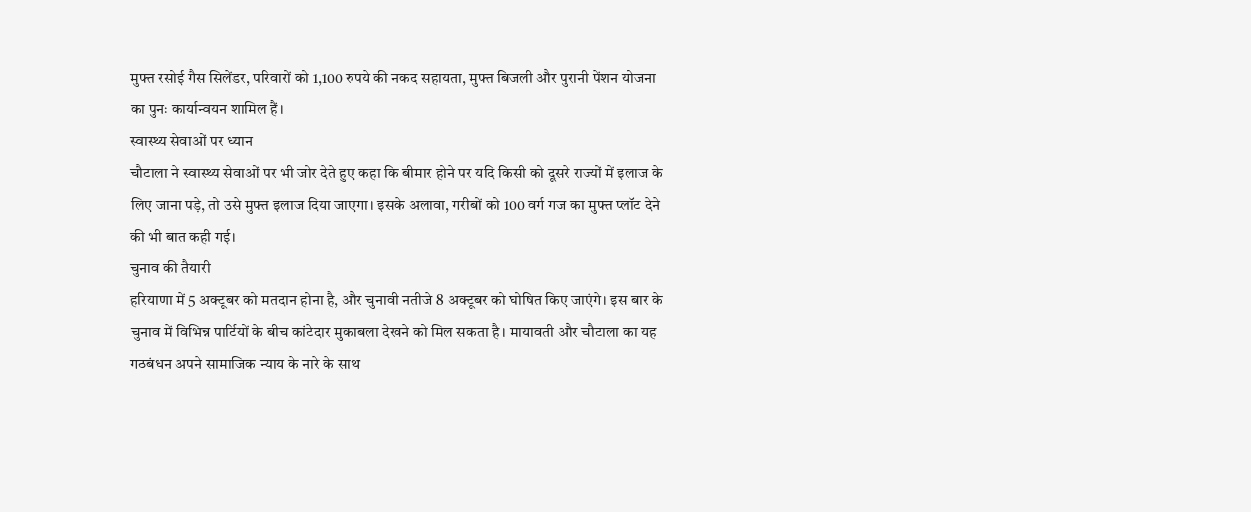मुफ्त रसोई गैस सिलेंडर, परिवारों को 1,100 रुपये की नकद सहायता, मुफ्त बिजली और पुरानी पेंशन योजना का पुनः कार्यान्वयन शामिल हैं।
स्वास्थ्य सेवाओं पर ध्यान
चौटाला ने स्वास्थ्य सेवाओं पर भी जोर देते हुए कहा कि बीमार होने पर यदि किसी को दूसरे राज्यों में इलाज के लिए जाना पड़े, तो उसे मुफ्त इलाज दिया जाएगा। इसके अलावा, गरीबों को 100 वर्ग गज का मुफ्त प्लॉट देने की भी बात कही गई।
चुनाव की तैयारी
हरियाणा में 5 अक्टूबर को मतदान होना है, और चुनावी नतीजे 8 अक्टूबर को घोषित किए जाएंगे। इस बार के चुनाव में विभिन्न पार्टियों के बीच कांटेदार मुकाबला देखने को मिल सकता है। मायावती और चौटाला का यह गठबंधन अपने सामाजिक न्याय के नारे के साथ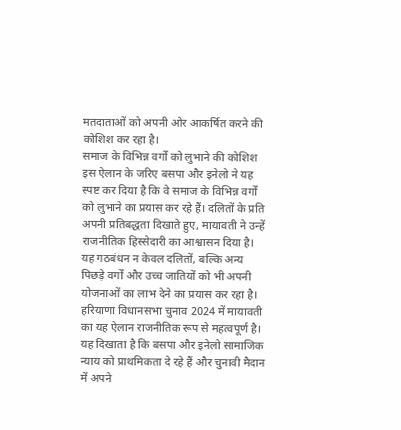मतदाताओं को अपनी ओर आकर्षित करने की कोशिश कर रहा है।
समाज के विभिन्न वर्गों को लुभाने की कोशिश
इस ऐलान के जरिए बसपा और इनेलो ने यह स्पष्ट कर दिया है कि वे समाज के विभिन्न वर्गों को लुभाने का प्रयास कर रहे हैं। दलितों के प्रति अपनी प्रतिबद्धता दिखाते हुए, मायावती ने उन्हें राजनीतिक हिस्सेदारी का आश्वासन दिया है। यह गठबंधन न केवल दलितों, बल्कि अन्य पिछड़े वर्गों और उच्च जातियों को भी अपनी योजनाओं का लाभ देने का प्रयास कर रहा है।
हरियाणा विधानसभा चुनाव 2024 में मायावती का यह ऐलान राजनीतिक रूप से महत्वपूर्ण है। यह दिखाता है कि बसपा और इनेलो सामाजिक न्याय को प्राथमिकता दे रहे हैं और चुनावी मैदान में अपने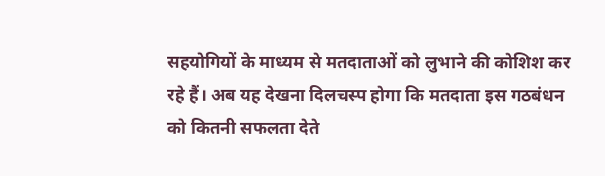सहयोगियों के माध्यम से मतदाताओं को लुभाने की कोशिश कर रहे हैं। अब यह देखना दिलचस्प होगा कि मतदाता इस गठबंधन को कितनी सफलता देते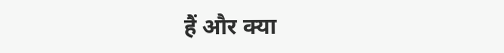हैं और क्या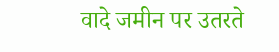वादे जमीन पर उतरते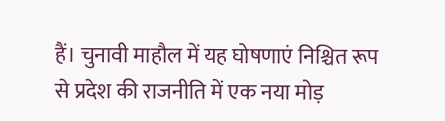हैं। चुनावी माहौल में यह घोषणाएं निश्चित रूप से प्रदेश की राजनीति में एक नया मोड़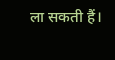ला सकती हैं।